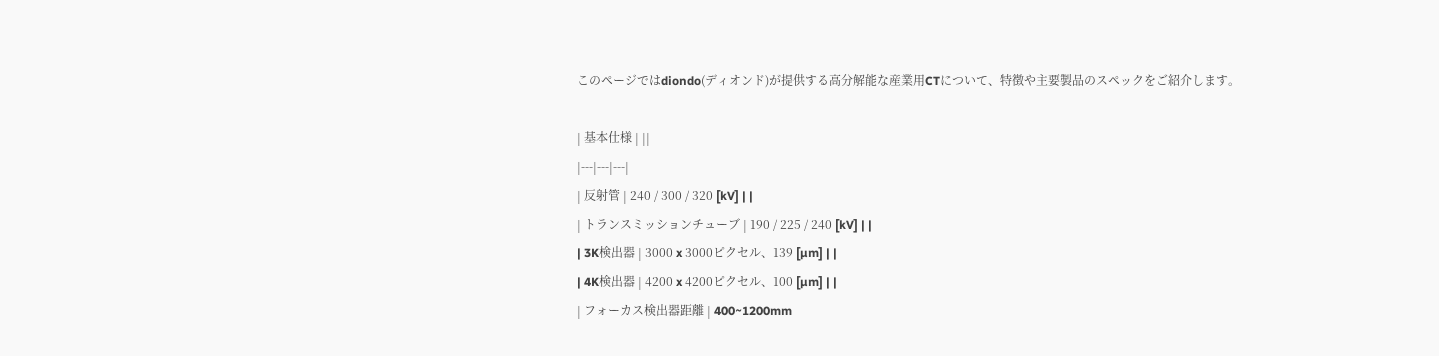このページではdiondo(ディオンド)が提供する高分解能な産業用CTについて、特徴や主要製品のスペックをご紹介します。

| 基本仕様 | ||
|---|---|---|
| 反射管 | 240 / 300 / 320 [kV] | |
| トランスミッションチューブ | 190 / 225 / 240 [kV] | |
| 3K検出器 | 3000 x 3000ピクセル、139 [µm] | |
| 4K検出器 | 4200 x 4200ピクセル、100 [µm] | |
| フォーカス検出器距離 | 400~1200mm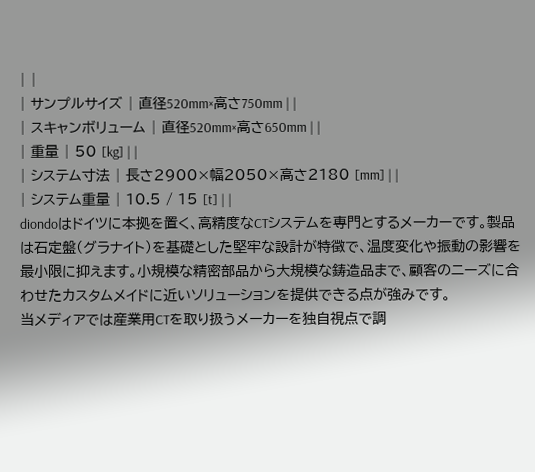| |
| サンプルサイズ | 直径520mm×高さ750mm | |
| スキャンボリューム | 直径520mm×高さ650mm | |
| 重量 | 50 [kg] | |
| システム寸法 | 長さ2900×幅2050×高さ2180 [mm] | |
| システム重量 | 10.5 / 15 [t] | |
diondoはドイツに本拠を置く、高精度なCTシステムを専門とするメーカーです。製品は石定盤(グラナイト)を基礎とした堅牢な設計が特徴で、温度変化や振動の影響を最小限に抑えます。小規模な精密部品から大規模な鋳造品まで、顧客のニーズに合わせたカスタムメイドに近いソリューションを提供できる点が強みです。
当メディアでは産業用CTを取り扱うメーカーを独自視点で調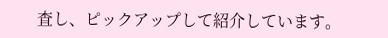査し、ピックアップして紹介しています。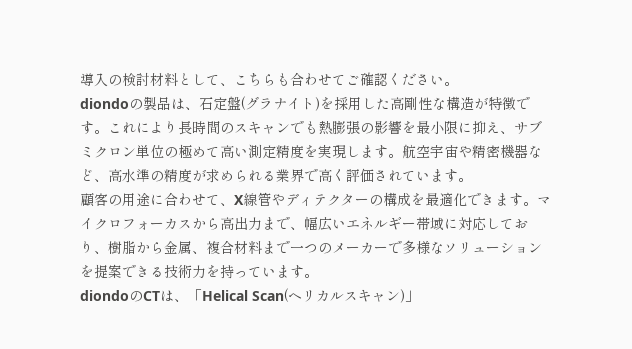導入の検討材料として、こちらも合わせてご確認ください。
diondoの製品は、石定盤(グラナイト)を採用した高剛性な構造が特徴です。これにより長時間のスキャンでも熱膨張の影響を最小限に抑え、サブミクロン単位の極めて高い測定精度を実現します。航空宇宙や精密機器など、高水準の精度が求められる業界で高く評価されています。
顧客の用途に合わせて、X線管やディテクターの構成を最適化できます。マイクロフォーカスから高出力まで、幅広いエネルギー帯域に対応しており、樹脂から金属、複合材料まで一つのメーカーで多様なソリューションを提案できる技術力を持っています。
diondoのCTは、「Helical Scan(ヘリカルスキャン)」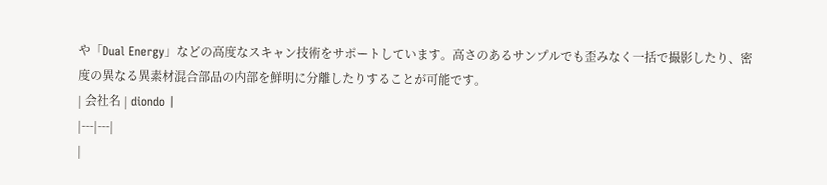や「Dual Energy」などの高度なスキャン技術をサポートしています。高さのあるサンプルでも歪みなく一括で撮影したり、密度の異なる異素材混合部品の内部を鮮明に分離したりすることが可能です。
| 会社名 | diondo |
|---|---|
|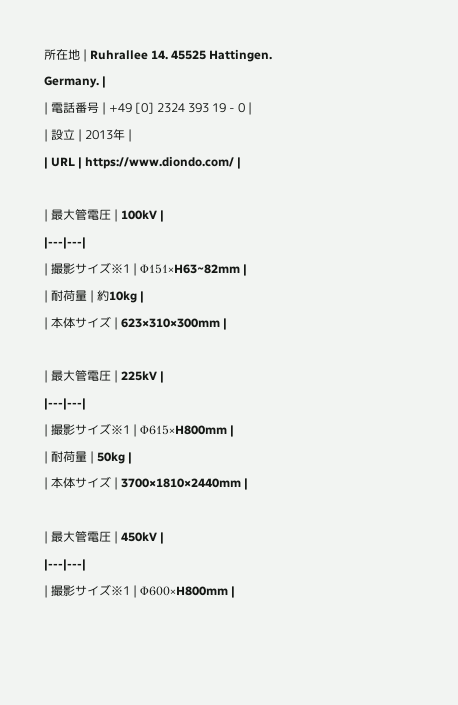所在地 | Ruhrallee 14. 45525 Hattingen. Germany. |
| 電話番号 | +49 [0] 2324 393 19 - 0 |
| 設立 | 2013年 |
| URL | https://www.diondo.com/ |

| 最大管電圧 | 100kV |
|---|---|
| 撮影サイズ※1 | Φ151×H63~82mm |
| 耐荷量 | 約10kg |
| 本体サイズ | 623×310×300mm |

| 最大管電圧 | 225kV |
|---|---|
| 撮影サイズ※1 | Φ615×H800mm |
| 耐荷量 | 50kg |
| 本体サイズ | 3700×1810×2440mm |

| 最大管電圧 | 450kV |
|---|---|
| 撮影サイズ※1 | Φ600×H800mm |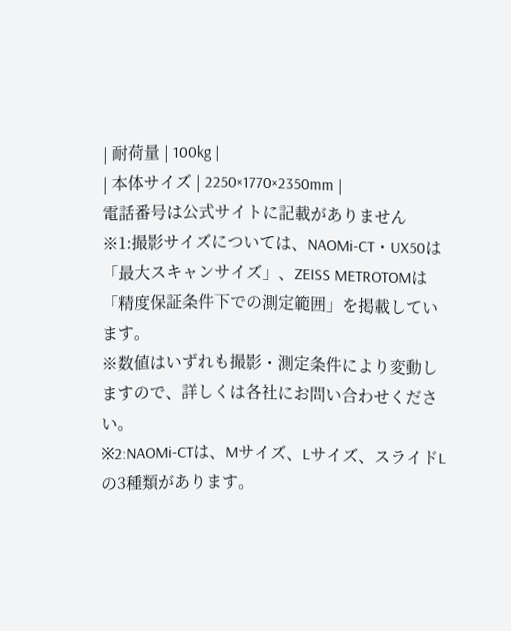| 耐荷量 | 100kg |
| 本体サイズ | 2250×1770×2350mm |
電話番号は公式サイトに記載がありません
※1:撮影サイズについては、NAOMi-CT・UX50は「最大スキャンサイズ」、ZEISS METROTOMは「精度保証条件下での測定範囲」を掲載しています。
※数値はいずれも撮影・測定条件により変動しますので、詳しくは各社にお問い合わせください。
※2:NAOMi-CTは、Mサイズ、Lサイズ、スライドLの3種類があります。